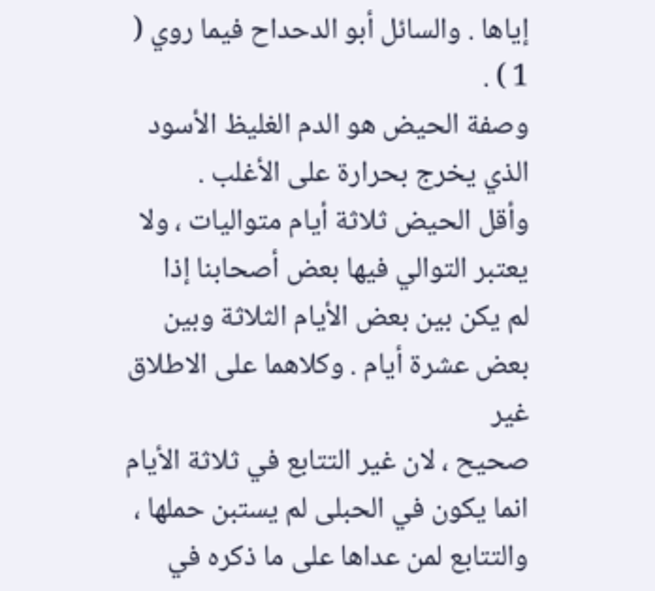إياها . والسائل أبو الدحداح فيما روي ( 1 ) .
وصفة الحيض هو الدم الغليظ الأسود الذي يخرج بحرارة على الأغلب .
وأقل الحيض ثلاثة أيام متواليات ، ولا يعتبر التوالي فيها بعض أصحابنا إذا
لم يكن بين بعض الأيام الثلاثة وبين بعض عشرة أيام . وكلاهما على الاطلاق غير
صحيح ، لان غير التتابع في ثلاثة الأيام انما يكون في الحبلى لم يستبن حملها ،
والتتابع لمن عداها على ما ذكره في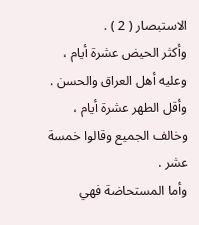الاستبصار ( 2 ) .
وأكثر الحيض عشرة أيام ، وعليه أهل العراق والحسن .
وأقل الطهر عشرة أيام ، وخالف الجميع وقالوا خمسة عشر .
وأما المستحاضة فهي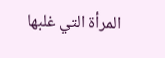المرأة التي غلبها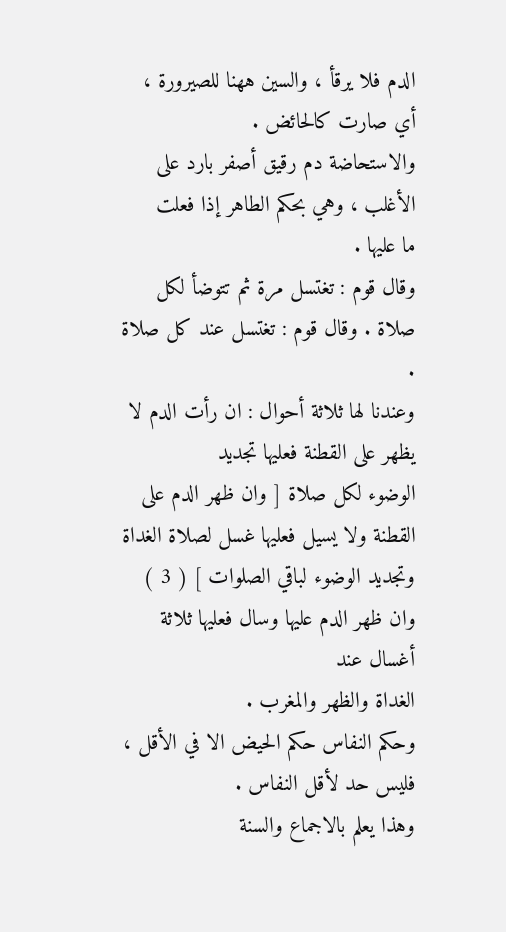الدم فلا يرقأ ، والسين ههنا للصيرورة ،
أي صارت كالحائض .
والاستحاضة دم رقيق أصفر بارد على الأغلب ، وهي بحكم الطاهر إذا فعلت
ما عليها .
وقال قوم : تغتسل مرة ثم تتوضأ لكل صلاة . وقال قوم : تغتسل عند كل صلاة .
وعندنا لها ثلاثة أحوال : ان رأت الدم لا يظهر على القطنة فعليها تجديد
الوضوء لكل صلاة [ وان ظهر الدم على القطنة ولا يسيل فعليها غسل لصلاة الغداة
وتجديد الوضوء لباقي الصلوات ] ( 3 ) وان ظهر الدم عليها وسال فعليها ثلاثة أغسال عند
الغداة والظهر والمغرب .
وحكم النفاس حكم الحيض الا في الأقل ، فليس حد لأقل النفاس .
وهذا يعلم بالاجماع والسنة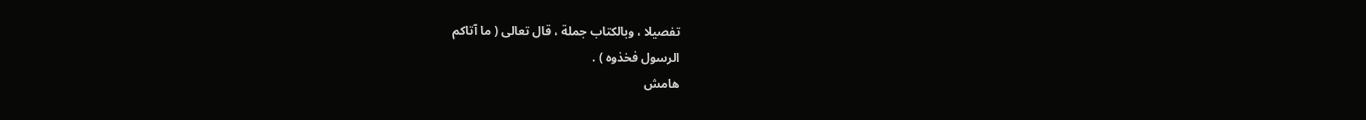تفصيلا ، وبالكتاب جملة ، قال تعالى ( ما آتاكم
الرسول فخذوه ) .
هامش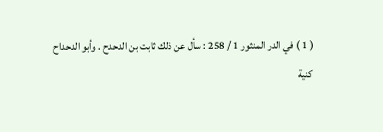( 1 ) في الدر المنثور 1 / 258 : سأل عن ذلك ثابت بن الدحدح . وأبو الدحداح
كنية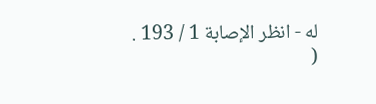له - انظر الإصابة 1 / 193 .
(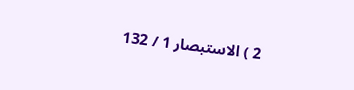2 ) الاستبصار 1 / 132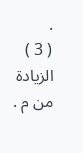.
( 3 ) الزيادة من م .